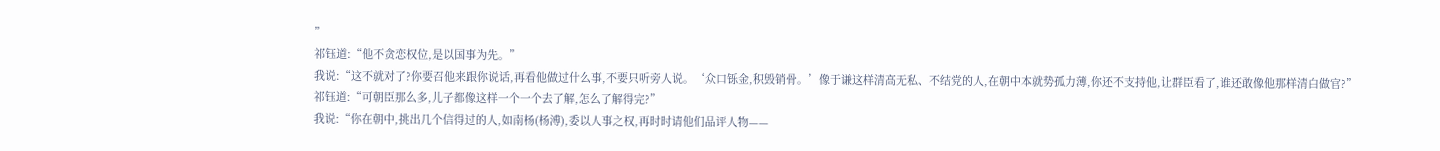”
祁钰道:“他不贪恋权位,是以国事为先。”
我说:“这不就对了?你要召他来跟你说话,再看他做过什么事,不要只听旁人说。‘众口铄金,积毁销骨。’像于谦这样清高无私、不结党的人,在朝中本就势孤力薄,你还不支持他,让群臣看了,谁还敢像他那样清白做官?”
祁钰道:“可朝臣那么多,儿子都像这样一个一个去了解,怎么了解得完?”
我说:“你在朝中,挑出几个信得过的人,如南杨(杨溥),委以人事之权,再时时请他们品评人物——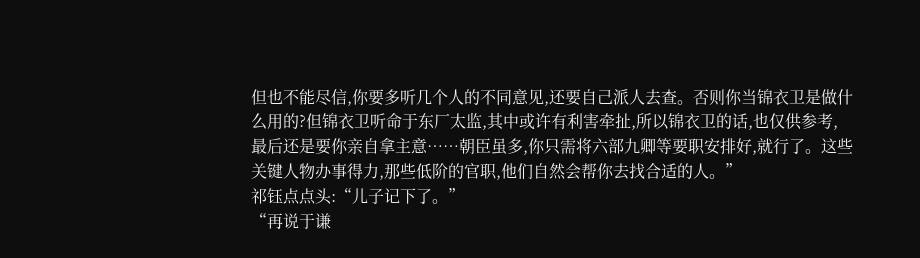但也不能尽信,你要多听几个人的不同意见,还要自己派人去查。否则你当锦衣卫是做什么用的?但锦衣卫听命于东厂太监,其中或许有利害牵扯,所以锦衣卫的话,也仅供参考,最后还是要你亲自拿主意……朝臣虽多,你只需将六部九卿等要职安排好,就行了。这些关键人物办事得力,那些低阶的官职,他们自然会帮你去找合适的人。”
祁钰点点头:“儿子记下了。”
“再说于谦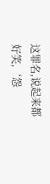这罪名,说起来都好笑,‘怨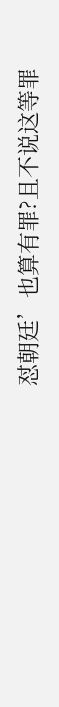怼朝廷’也算有罪?且不说这等罪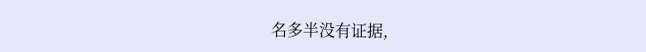名多半没有证据,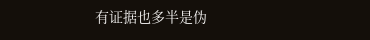有证据也多半是伪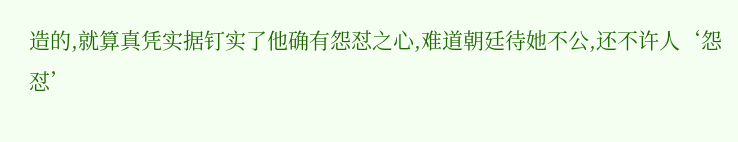造的,就算真凭实据钉实了他确有怨怼之心,难道朝廷待她不公,还不许人‘怨怼’